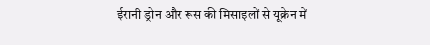ईरानी ड्रोन और रूस की मिसाइलों से यूक्रेन में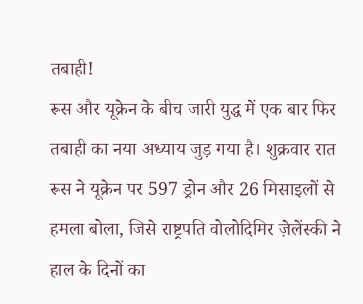तबाही!
रूस और यूक्रेन के बीच जारी युद्ध में एक बार फिर तबाही का नया अध्याय जुड़ गया है। शुक्रवार रात रूस ने यूक्रेन पर 597 ड्रोन और 26 मिसाइलों से हमला बोला, जिसे राष्ट्रपति वोलोदिमिर ज़ेलेंस्की ने हाल के दिनों का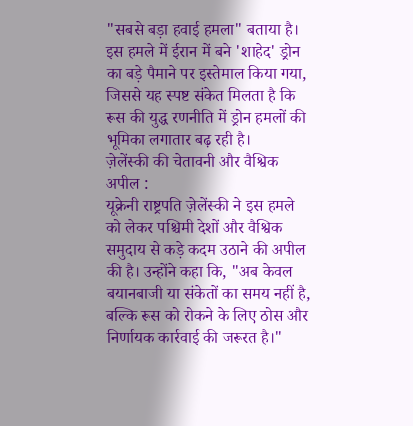"सबसे बड़ा हवाई हमला" बताया है। इस हमले में ईरान में बने 'शाहेद' ड्रोन का बड़े पैमाने पर इस्तेमाल किया गया, जिससे यह स्पष्ट संकेत मिलता है कि रूस की युद्ध रणनीति में ड्रोन हमलों की भूमिका लगातार बढ़ रही है।
ज़ेलेंस्की की चेतावनी और वैश्विक अपील :
यूक्रेनी राष्ट्रपति ज़ेलेंस्की ने इस हमले को लेकर पश्चिमी देशों और वैश्विक समुदाय से कड़े कदम उठाने की अपील की है। उन्होंने कहा कि, "अब केवल बयानबाजी या संकेतों का समय नहीं है, बल्कि रूस को रोकने के लिए ठोस और निर्णायक कार्रवाई की जरूरत है।"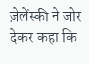ज़ेलेंस्की ने जोर देकर कहा कि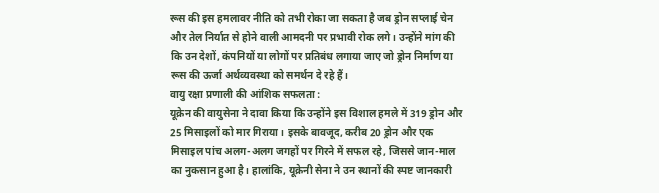रूस की इस हमलावर नीति को तभी रोका जा सकता है जब ड्रोन सप्लाई चेन और तेल निर्यात से होने वाली आमदनी पर प्रभावी रोक लगे। उन्होंने मांग की कि उन देशों, कंपनियों या लोगों पर प्रतिबंध लगाया जाए जो ड्रोन निर्माण या रूस की ऊर्जा अर्थव्यवस्था को समर्थन दे रहे हैं।
वायु रक्षा प्रणाली की आंशिक सफलता :
यूक्रेन की वायुसेना ने दावा किया कि उन्होंने इस विशाल हमले में 319 ड्रोन और 25 मिसाइलों को मार गिराया। इसके बावजूद, करीब 20 ड्रोन और एक मिसाइल पांच अलग-अलग जगहों पर गिरने में सफल रहे, जिससे जान-माल का नुकसान हुआ है। हालांकि, यूक्रेनी सेना ने उन स्थानों की स्पष्ट जानकारी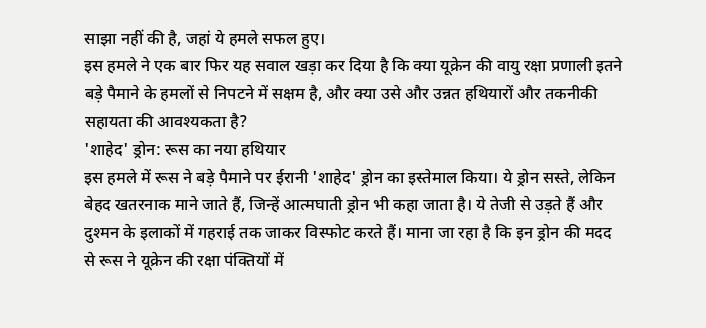साझा नहीं की है, जहां ये हमले सफल हुए।
इस हमले ने एक बार फिर यह सवाल खड़ा कर दिया है कि क्या यूक्रेन की वायु रक्षा प्रणाली इतने बड़े पैमाने के हमलों से निपटने में सक्षम है, और क्या उसे और उन्नत हथियारों और तकनीकी सहायता की आवश्यकता है?
'शाहेद' ड्रोन: रूस का नया हथियार
इस हमले में रूस ने बड़े पैमाने पर ईरानी 'शाहेद' ड्रोन का इस्तेमाल किया। ये ड्रोन सस्ते, लेकिन बेहद खतरनाक माने जाते हैं, जिन्हें आत्मघाती ड्रोन भी कहा जाता है। ये तेजी से उड़ते हैं और दुश्मन के इलाकों में गहराई तक जाकर विस्फोट करते हैं। माना जा रहा है कि इन ड्रोन की मदद से रूस ने यूक्रेन की रक्षा पंक्तियों में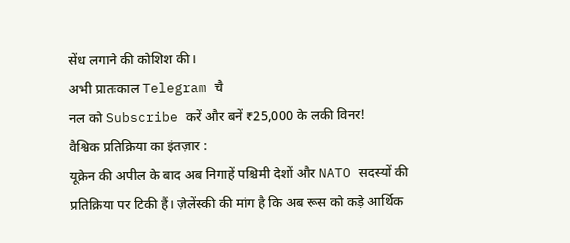सेंध लगाने की कोशिश की।
अभी प्रातःकाल Telegram चै
नल को Subscribe करें और बनें ₹25,000 के लकी विनर!
वैश्विक प्रतिक्रिया का इंतज़ार :
यूक्रेन की अपील के बाद अब निगाहें पश्चिमी देशों और NATO सदस्यों की प्रतिक्रिया पर टिकी हैं। ज़ेलेंस्की की मांग है कि अब रूस को कड़े आर्थिक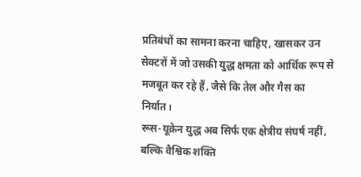प्रतिबंधों का सामना करना चाहिए, खासकर उन सेक्टरों में जो उसकी युद्ध क्षमता को आर्थिक रूप से मजबूत कर रहे हैं, जैसे कि तेल और गैस का निर्यात।
रूस-यूक्रेन युद्ध अब सिर्फ एक क्षेत्रीय संघर्ष नहीं, बल्कि वैश्विक शक्ति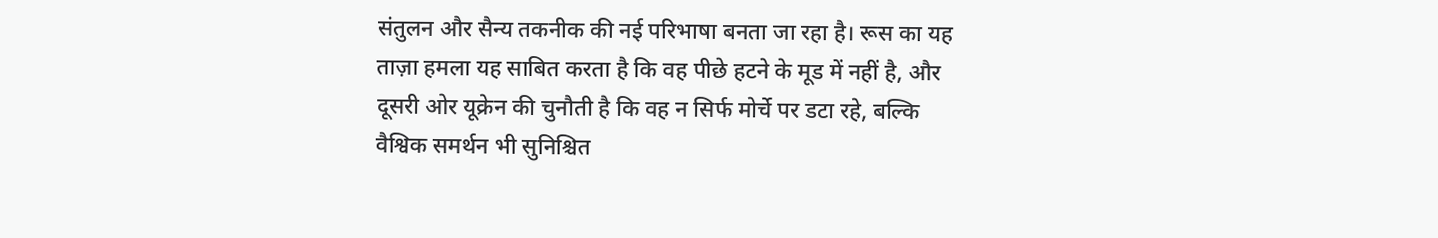संतुलन और सैन्य तकनीक की नई परिभाषा बनता जा रहा है। रूस का यह ताज़ा हमला यह साबित करता है कि वह पीछे हटने के मूड में नहीं है, और दूसरी ओर यूक्रेन की चुनौती है कि वह न सिर्फ मोर्चे पर डटा रहे, बल्कि वैश्विक समर्थन भी सुनिश्चित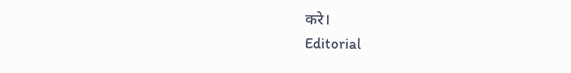करे।
Editorial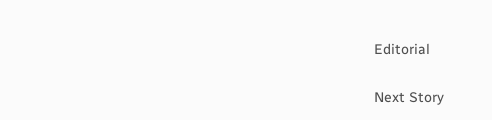Editorial

Next Story